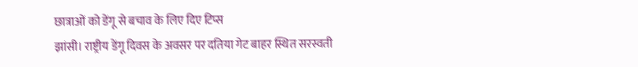छात्राओं को डेंगू से बचाव के लिए दिए टिप्स
झांसी। राष्ट्रीय डेंगू दिवस के अवसर पर दतिया गेट बाहर स्थित सरस्वती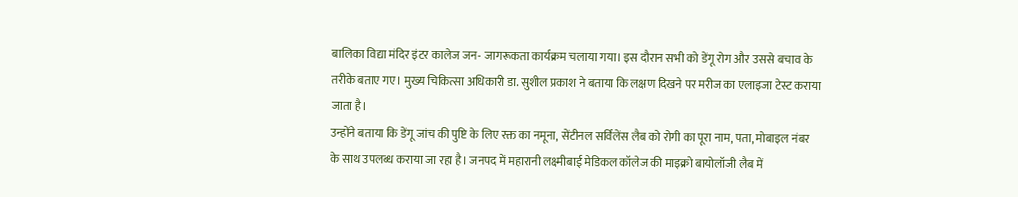बालिका विद्या मंदिर इंटर कालेज जन- जागरूकता कार्यक्रम चलाया गया। इस दौरान सभी को डेंगू रोग और उससे बचाव के तरीके बताए गए। मुख्य चिकित्सा अधिकारी डा. सुशील प्रकाश ने बताया कि लक्षण दिखने पर मरीज का एलाइजा टेस्ट कराया जाता है।
उन्होंने बताया कि डेंगू जांच की पुष्टि के लिए रक्त का नमूना, सेंटीनल सर्विलेंस लैब को रोगी का पूरा नाम, पता, मोबाइल नंबर के साथ उपलब्ध कराया जा रहा है। जनपद में महारानी लक्ष्मीबाई मेडिकल कॉलेज की माइक्रो बायोलॉजी लैब में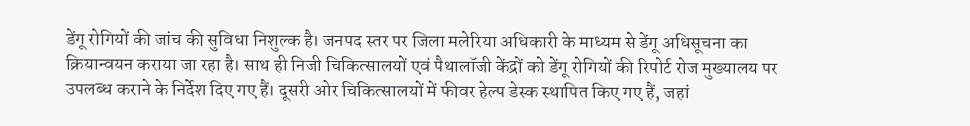डेंगू रोगियों की जांच की सुविधा निशुल्क है। जनपद स्तर पर जिला मलेरिया अधिकारी के माध्यम से डेंगू अधिसूचना का क्रियान्वयन कराया जा रहा है। साथ ही निजी चिकित्सालयों एवं पैथालॉजी केंद्रों को डेंगू रोगियों की रिपोर्ट रोज मुख्यालय पर उपलब्ध कराने के निर्देश दिए गए हैं। दूसरी ओर चिकित्सालयों में फीवर हेल्प डेस्क स्थापित किए गए हैं, जहां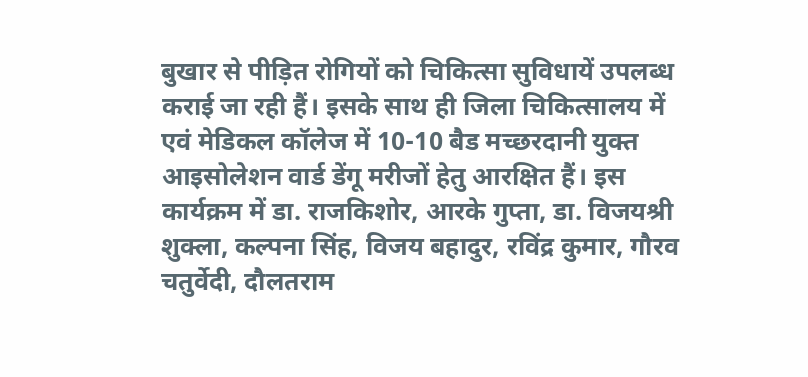बुखार से पीड़ित रोगियों को चिकित्सा सुविधायें उपलब्ध कराई जा रही हैं। इसके साथ ही जिला चिकित्सालय में एवं मेडिकल कॉलेज में 10-10 बैड मच्छरदानी युक्त आइसोलेशन वार्ड डेंगू मरीजों हेतु आरक्षित हैं। इस कार्यक्रम में डा. राजकिशोर, आरके गुप्ता, डा. विजयश्री शुक्ला, कल्पना सिंह, विजय बहादुर, रविंद्र कुमार, गौरव चतुर्वेदी, दौलतराम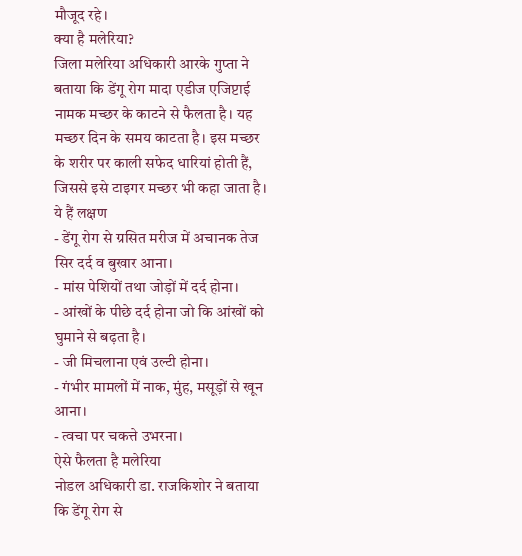मौजूद रहे।
क्या है मलेरिया?
जिला मलेरिया अधिकारी आरके गुप्ता ने बताया कि डेंगू रोग मादा एडीज एजिप्टाई नामक मच्छर के काटने से फैलता है। यह मच्छर दिन के समय काटता है। इस मच्छर के शरीर पर काली सफेद धारियां होती हैं, जिससे इसे टाइगर मच्छर भी कहा जाता है।
ये हैं लक्षण
- डेंगू रोग से ग्रसित मरीज में अचानक तेज सिर दर्द व बुखार आना।
- मांस पेशियों तथा जोड़ों में दर्द होना।
- आंखों के पीछे दर्द होना जो कि आंखों को घुमाने से बढ़ता है।
- जी मिचलाना एवं उल्टी होना।
- गंभीर मामलों में नाक, मुंह, मसूड़ों से खून आना।
- त्वचा पर चकत्ते उभरना।
ऐसे फैलता है मलेरिया
नोडल अधिकारी डा. राजकिशोर ने बताया कि डेंगू रोग से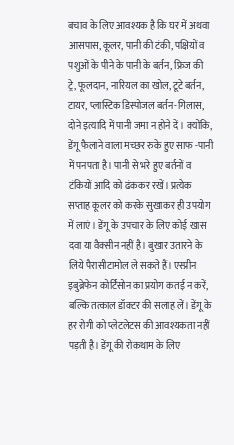बचाव के लिए आवश्यक है कि घर में अथवा आसपास, कूलर, पानी की टंकी, पक्षियों व पशुओं के पीने के पानी के बर्तन, फ्रिज की ट्रे, फूलदान, नारियल का खोल, टूटे बर्तन, टायर, प्लास्टिक डिस्पोजल बर्तन-गिलास, दोने इत्यादि में पानी जमा न होने दें। क्योंकि, डेंगू फैलाने वाला मच्छर रुके हुए साफ -पानी में पनपता है। पानी से भरे हुए बर्तनों व टंकियों आदि को ढंककर रखें। प्रत्येक सप्ताह कूलर को करके सुखाकर ही उपयोग में लाएं। डेंगू के उपचार के लिए कोई खास दवा या वैक्सीन नहीं है। बुखार उतारने के लिये पैरासीटामोल ले सकते हैं। एस्प्रीन इबुब्रेफेन कोर्टिसोन का प्रयोग कतई न करें, बल्कि तत्काल डॉक्टर की सलाह लें। डेंगू के हर रोगी को प्लेटलेटस की आवश्यकता नहीं पड़ती है। डेंगू की रोकथाम के लिए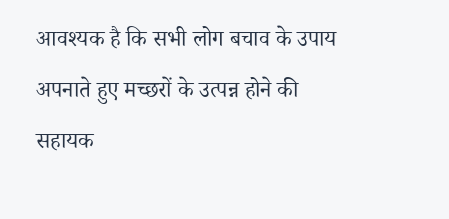आवश्यक है कि सभी लोग बचाव के उपाय अपनाते हुए मच्छरों के उत्पन्न होने की सहायक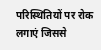परिस्थितियों पर रोक लगाएं जिससे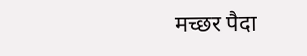मच्छर पैदा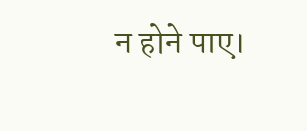न होने पाए।